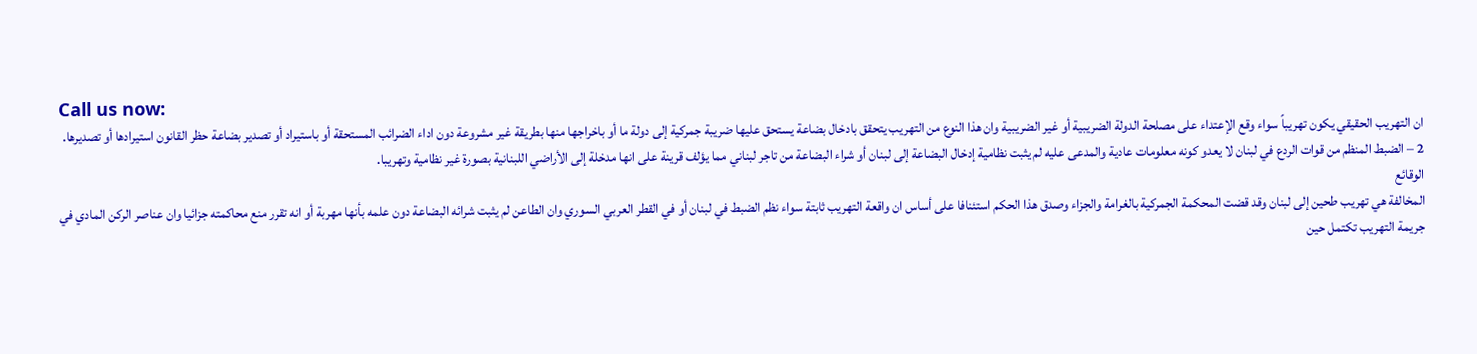Call us now:
ان التهريب الحقيقي يكون تهريباً سواء وقع الإعتداء على مصلحة الدولة الضريبية أو غير الضريبية وان هذا النوع من التهريب يتحقق بادخال بضاعة يستحق عليها ضريبة جمركية إلى دولة ما أو باخراجها منها بطريقة غير مشروعة دون اداء الضرائب المستحقة أو باستيراد أو تصدير بضاعة حظر القانون استيرادها أو تصديرها.
2 – الضبط المنظم من قوات الردع في لبنان لا يعدو كونه معلومات عادية والمدعى عليه لم يثبت نظامية إدخال البضاعة إلى لبنان أو شراء البضاعة من تاجر لبناني مما يؤلف قرينة على انها مدخلة إلى الأراضي اللبنانية بصورة غير نظامية وتهريبا.
الوقائع
المخالفة هي تهريب طحين إلى لبنان وقد قضت المحكمة الجمركية بالغرامة والجزاء وصدق هذا الحكم استئنافا على أساس ان واقعة التهريب ثابتة سواء نظم الضبط في لبنان أو في القطر العربي السوري وان الطاعن لم يثبت شرائه البضاعة دون علمه بأنها مهربة أو انه تقرر منع محاكمته جزائيا وان عناصر الركن المادي في جريمة التهريب تكتمل حين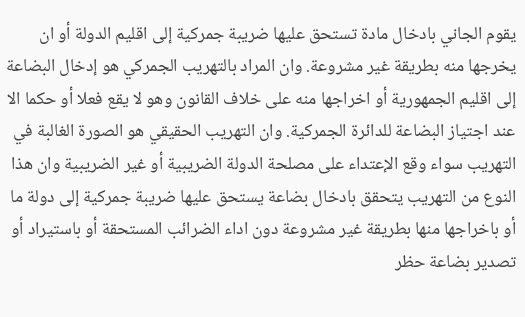يقوم الجاني بادخال مادة تستحق عليها ضريبة جمركية إلى اقليم الدولة أو ان يخرجها منه بطريقة غير مشروعة. وان المراد بالتهريب الجمركي هو إدخال البضاعة إلى اقليم الجمهورية أو اخراجها منه على خلاف القانون وهو لا يقع فعلا أو حكما الا عند اجتياز البضاعة للدائرة الجمركية. وان التهريب الحقيقي هو الصورة الغالبة في التهريب سواء وقع الإعتداء على مصلحة الدولة الضريبية أو غير الضريبية وان هذا النوع من التهريب يتحقق بادخال بضاعة يستحق عليها ضريبة جمركية إلى دولة ما أو باخراجها منها بطريقة غير مشروعة دون اداء الضرائب المستحقة أو باستيراد أو تصدير بضاعة حظر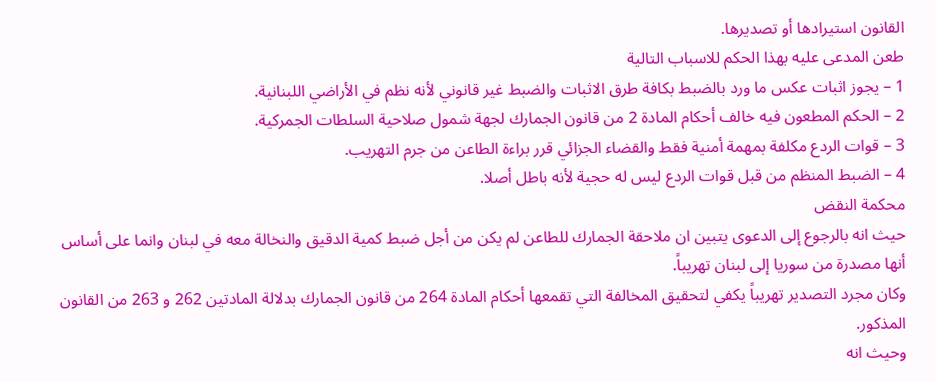القانون استيرادها أو تصديرها.
طعن المدعى عليه بهذا الحكم للاسباب التالية
1 – يجوز اثبات عكس ما ورد بالضبط بكافة طرق الاثبات والضبط غير قانوني لأنه نظم في الأراضي اللبنانية.
2 – الحكم المطعون فيه خالف أحكام المادة 2 من قانون الجمارك لجهة شمول صلاحية السلطات الجمركية.
3 – قوات الردع مكلفة بمهمة أمنية فقط والقضاء الجزائي قرر براءة الطاعن من جرم التهريب.
4 – الضبط المنظم من قبل قوات الردع ليس له حجية لأنه باطل أصلا.
محكمة النقض
حيث انه بالرجوع إلى الدعوى يتبين ان ملاحقة الجمارك للطاعن لم يكن من أجل ضبط كمية الدقيق والنخالة معه في لبنان وانما على أساس أنها مصدرة من سوريا إلى لبنان تهريباً.
وكان مجرد التصدير تهريباً يكفي لتحقيق المخالفة التي تقمعها أحكام المادة 264 من قانون الجمارك بدلالة المادتين 262 و 263 من القانون المذكور.
وحيث انه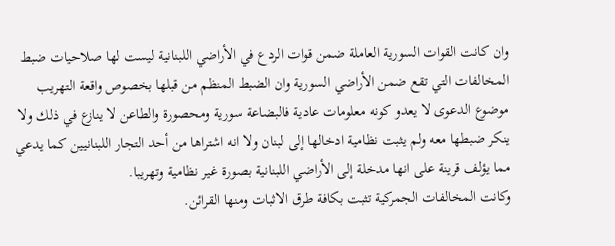وان كانت القوات السورية العاملة ضمن قوات الردع في الأراضي اللبنانية ليست لها صلاحيات ضبط المخالفات التي تقع ضمن الأراضي السورية وان الضبط المنظم من قبلها بخصوص واقعة التهريب موضوع الدعوى لا يعدو كونه معلومات عادية فالبضاعة سورية ومحصورة والطاعن لا ينازع في ذلك ولا ينكر ضبطها معه ولم يثبت نظامية ادخالها إلى لبنان ولا انه اشتراها من أحد التجار اللبنانيين كما يدعي مما يؤلف قرينة على انها مدخلة إلى الأراضي اللبنانية بصورة غير نظامية وتهريبا.
وكانت المخالفات الجمركية تثبت بكافة طرق الاثبات ومنها القرائن.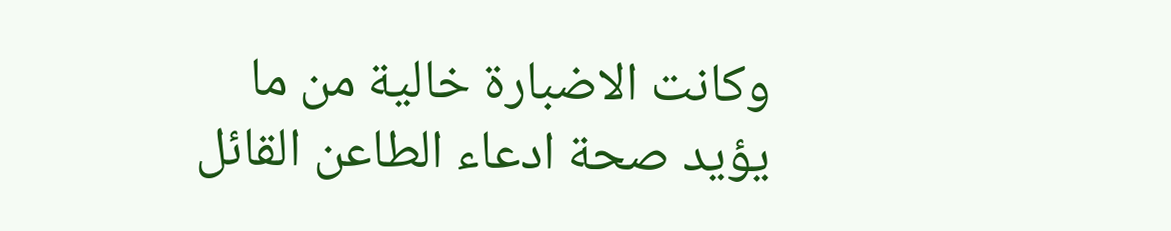وكانت الاضبارة خالية من ما يؤيد صحة ادعاء الطاعن القائل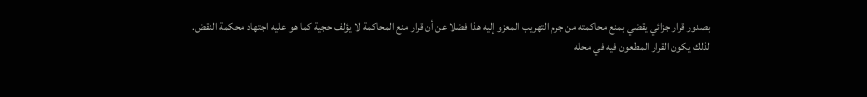بصدور قرار جزائي يقضي بمنع محاكمته من جرم التهريب المعزو إليه هذا فضلا عن أن قرار منع المحاكمة لا يؤلف حجية كما هو عليه اجتهاد محكمة النقض.
لذلك يكون القرار المطعون فيه في محله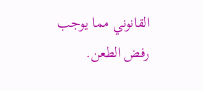القانوني مما يوجب رفض الطعن.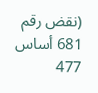(نقض رقم 681 أساس 477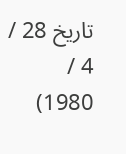تاريخ 28 / 4 / 1980)